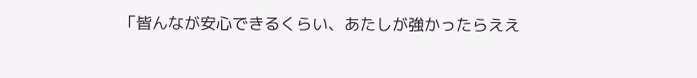「皆んなが安心できるくらい、あたしが強かったらええ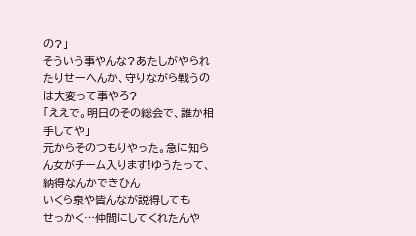の?」
そういう事やんな?あたしがやられたりせーへんか、守りながら戦うのは大変って事やろ?
「ええで。明日のその総会で、誰か相手してや」
元からそのつもりやった。急に知らん女がチーム入ります!ゆうたって、納得なんかできひん
いくら泉や皆んなが説得しても
せっかく…仲間にしてくれたんや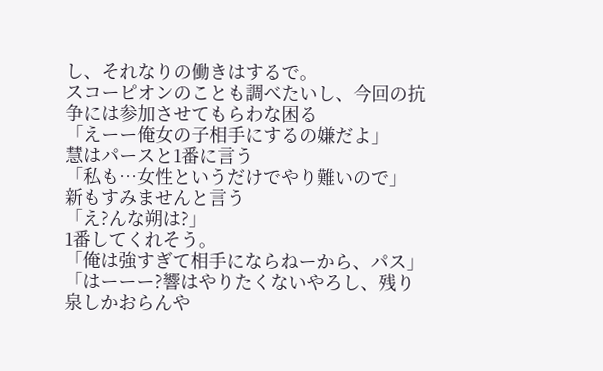し、それなりの働きはするで。
スコーピオンのことも調べたいし、今回の抗争には参加させてもらわな困る
「えーー俺女の子相手にするの嫌だよ」
慧はパースと1番に言う
「私も…女性というだけでやり難いので」
新もすみませんと言う
「え?んな朔は?」
1番してくれそう。
「俺は強すぎて相手にならねーから、パス」
「はーーー?響はやりたくないやろし、残り泉しかおらんや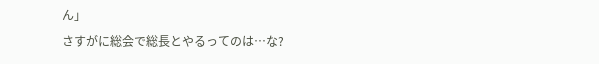ん」
さすがに総会で総長とやるってのは…な?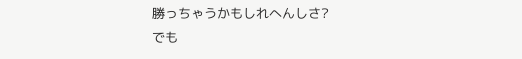勝っちゃうかもしれへんしさ?
でも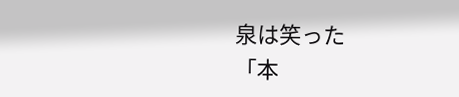泉は笑った
「本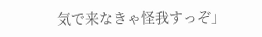気で来なきゃ怪我すっぞ」